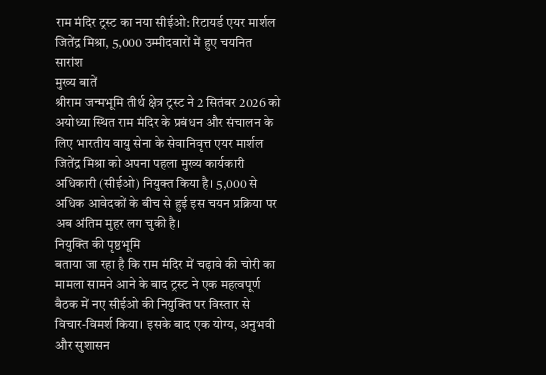राम मंदिर ट्रस्ट का नया सीईओ: रिटायर्ड एयर मार्शल जितेंद्र मिश्रा, 5,000 उम्मीदवारों में हुए चयनित
सारांश
मुख्य बातें
श्रीराम जन्मभूमि तीर्थ क्षेत्र ट्रस्ट ने 2 सितंबर 2026 को अयोध्या स्थित राम मंदिर के प्रबंधन और संचालन के लिए भारतीय वायु सेना के सेवानिवृत्त एयर मार्शल जितेंद्र मिश्रा को अपना पहला मुख्य कार्यकारी अधिकारी (सीईओ) नियुक्त किया है। 5,000 से अधिक आवेदकों के बीच से हुई इस चयन प्रक्रिया पर अब अंतिम मुहर लग चुकी है।
नियुक्ति की पृष्ठभूमि
बताया जा रहा है कि राम मंदिर में चढ़ावे की चोरी का मामला सामने आने के बाद ट्रस्ट ने एक महत्वपूर्ण बैठक में नए सीईओ की नियुक्ति पर विस्तार से विचार-विमर्श किया। इसके बाद एक योग्य, अनुभवी और सुशासन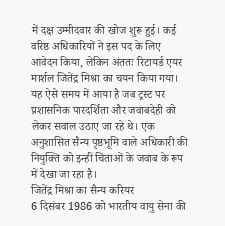में दक्ष उम्मीदवार की खोज शुरू हुई। कई वरिष्ठ अधिकारियों ने इस पद के लिए आवेदन किया, लेकिन अंततः रिटायर्ड एयर मार्शल जितेंद्र मिश्रा का चयन किया गया।
यह ऐसे समय में आया है जब ट्रस्ट पर प्रशासनिक पारदर्शिता और जवाबदेही को लेकर सवाल उठाए जा रहे थे। एक अनुशासित सैन्य पृष्ठभूमि वाले अधिकारी की नियुक्ति को इन्हीं चिंताओं के जवाब के रूप में देखा जा रहा है।
जितेंद्र मिश्रा का सैन्य करियर
6 दिसंबर 1986 को भारतीय वायु सेना की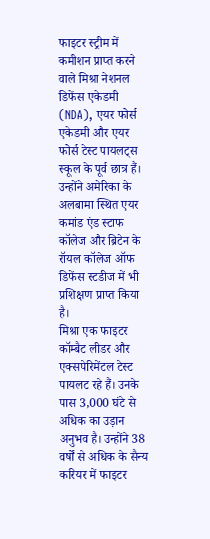फाइटर स्ट्रीम में कमीशन प्राप्त करने वाले मिश्रा नेशनल डिफेंस एकेडमी (NDA), एयर फोर्स एकेडमी और एयर फोर्स टेस्ट पायलट्स स्कूल के पूर्व छात्र हैं। उन्होंने अमेरिका के अलबामा स्थित एयर कमांड एंड स्टाफ कॉलेज और ब्रिटेन के रॉयल कॉलेज ऑफ डिफेंस स्टडीज में भी प्रशिक्षण प्राप्त किया है।
मिश्रा एक फाइटर कॉम्बैट लीडर और एक्सपेरिमेंटल टेस्ट पायलट रहे हैं। उनके पास 3,000 घंटे से अधिक का उड़ान अनुभव है। उन्होंने 38 वर्षों से अधिक के सैन्य करियर में फाइटर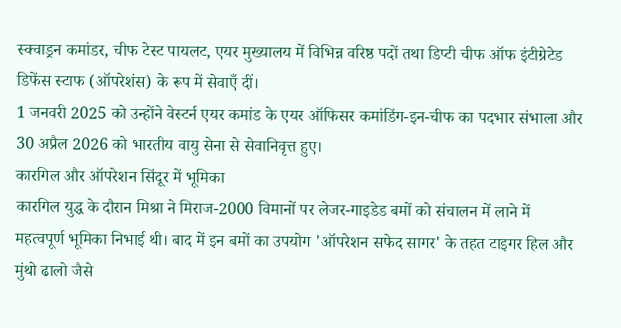स्क्वाड्रन कमांडर, चीफ टेस्ट पायलट, एयर मुख्यालय में विभिन्न वरिष्ठ पदों तथा डिप्टी चीफ ऑफ इंटीग्रेटेड डिफेंस स्टाफ (ऑपरेशंस) के रूप में सेवाएँ दीं।
1 जनवरी 2025 को उन्होंने वेस्टर्न एयर कमांड के एयर ऑफिसर कमांडिंग-इन-चीफ का पदभार संभाला और 30 अप्रैल 2026 को भारतीय वायु सेना से सेवानिवृत्त हुए।
कारगिल और ऑपरेशन सिंदूर में भूमिका
कारगिल युद्ध के दौरान मिश्रा ने मिराज-2000 विमानों पर लेजर-गाइडेड बमों को संचालन में लाने में महत्वपूर्ण भूमिका निभाई थी। बाद में इन बमों का उपयोग 'ऑपरेशन सफेद सागर' के तहत टाइगर हिल और मुंथो ढालो जैसे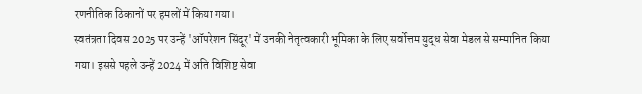रणनीतिक ठिकानों पर हमलों में किया गया।
स्वतंत्रता दिवस 2025 पर उन्हें 'ऑपरेशन सिंदूर' में उनकी नेतृत्वकारी भूमिका के लिए सर्वोत्तम युद्ध सेवा मेडल से सम्मानित किया गया। इससे पहले उन्हें 2024 में अति विशिष्ट सेवा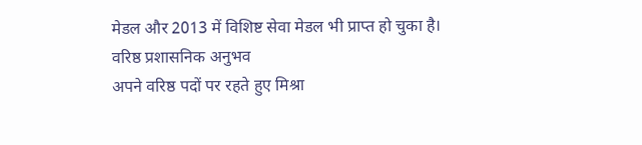मेडल और 2013 में विशिष्ट सेवा मेडल भी प्राप्त हो चुका है।
वरिष्ठ प्रशासनिक अनुभव
अपने वरिष्ठ पदों पर रहते हुए मिश्रा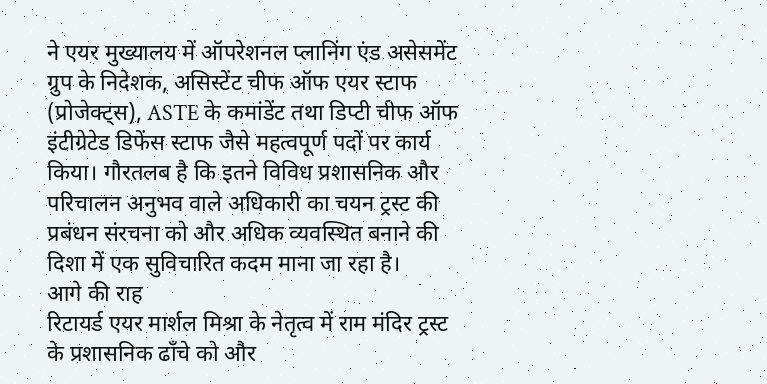ने एयर मुख्यालय में ऑपरेशनल प्लानिंग एंड असेसमेंट ग्रुप के निदेशक, असिस्टेंट चीफ ऑफ एयर स्टाफ (प्रोजेक्ट्स), ASTE के कमांडेंट तथा डिप्टी चीफ ऑफ इंटीग्रेटेड डिफेंस स्टाफ जैसे महत्वपूर्ण पदों पर कार्य किया। गौरतलब है कि इतने विविध प्रशासनिक और परिचालन अनुभव वाले अधिकारी का चयन ट्रस्ट की प्रबंधन संरचना को और अधिक व्यवस्थित बनाने की दिशा में एक सुविचारित कदम माना जा रहा है।
आगे की राह
रिटायर्ड एयर मार्शल मिश्रा के नेतृत्व में राम मंदिर ट्रस्ट के प्रशासनिक ढाँचे को और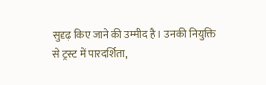सुदृढ़ किए जाने की उम्मीद है। उनकी नियुक्ति से ट्रस्ट में पारदर्शिता,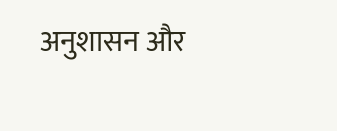अनुशासन और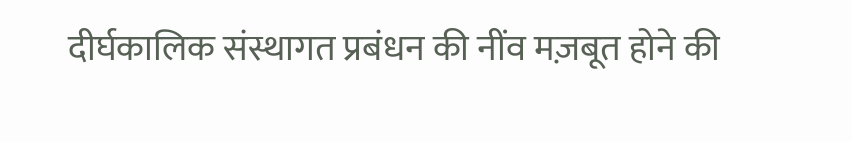दीर्घकालिक संस्थागत प्रबंधन की नींव मज़बूत होने की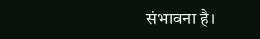संभावना है।